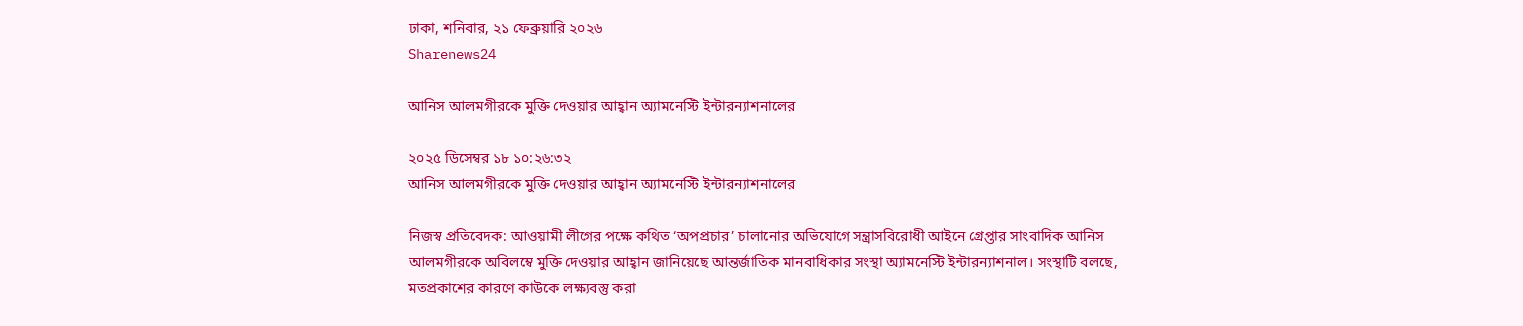ঢাকা, শনিবার, ২১ ফেব্রুয়ারি ২০২৬
Sharenews24

আনিস আলমগীরকে মুক্তি দেওয়ার আহ্বান অ্যামনেস্টি ইন্টারন্যাশনালের

২০২৫ ডিসেম্বর ১৮ ১০:২৬:৩২
আনিস আলমগীরকে মুক্তি দেওয়ার আহ্বান অ্যামনেস্টি ইন্টারন্যাশনালের

নিজস্ব প্রতিবেদক: আওয়ামী লীগের পক্ষে কথিত ‘অপপ্রচার’ চালানোর অভিযোগে সন্ত্রাসবিরোধী আইনে গ্রেপ্তার সাংবাদিক আনিস আলমগীরকে অবিলম্বে মুক্তি দেওয়ার আহ্বান জানিয়েছে আন্তর্জাতিক মানবাধিকার সংস্থা অ্যামনেস্টি ইন্টারন্যাশনাল। সংস্থাটি বলছে, মতপ্রকাশের কারণে কাউকে লক্ষ্যবস্তু করা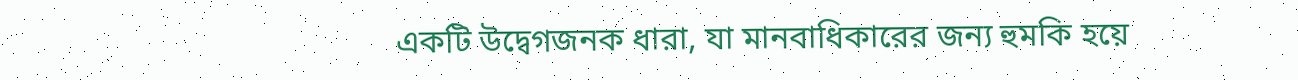একটি উদ্বেগজনক ধারা, যা মানবাধিকারের জন্য হুমকি হয়ে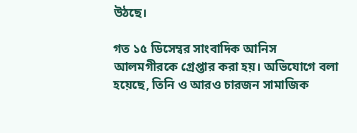উঠছে।

গত ১৫ ডিসেম্বর সাংবাদিক আনিস আলমগীরকে গ্রেপ্তার করা হয়। অভিযোগে বলা হয়েছে, তিনি ও আরও চারজন সামাজিক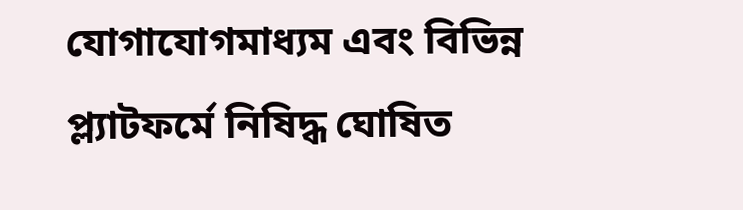যোগাযোগমাধ্যম এবং বিভিন্ন প্ল্যাটফর্মে নিষিদ্ধ ঘোষিত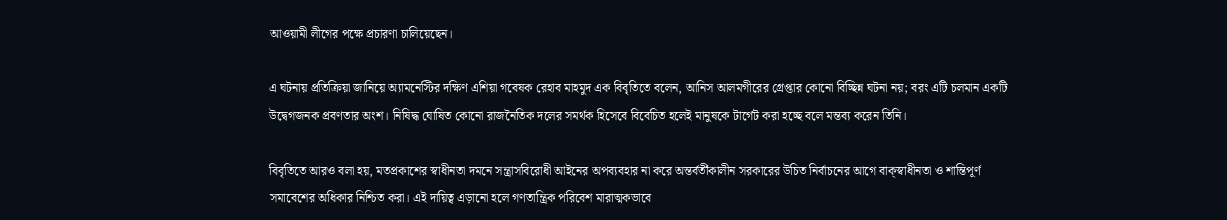আওয়ামী লীগের পক্ষে প্রচারণা চালিয়েছেন।

এ ঘটনায় প্রতিক্রিয়া জানিয়ে অ্যামনেস্টির দক্ষিণ এশিয়া গবেষক রেহাব মাহমুদ এক বিবৃতিতে বলেন, আনিস আলমগীরের গ্রেপ্তার কোনো বিচ্ছিন্ন ঘটনা নয়; বরং এটি চলমান একটি উদ্বেগজনক প্রবণতার অংশ। নিষিদ্ধ ঘোষিত কোনো রাজনৈতিক দলের সমর্থক হিসেবে বিবেচিত হলেই মানুষকে টার্গেট করা হচ্ছে বলে মন্তব্য করেন তিনি।

বিবৃতিতে আরও বলা হয়, মতপ্রকাশের স্বাধীনতা দমনে সন্ত্রাসবিরোধী আইনের অপব্যবহার না করে অন্তর্বর্তীকালীন সরকারের উচিত নির্বাচনের আগে বাক্‌স্বাধীনতা ও শান্তিপূর্ণ সমাবেশের অধিকার নিশ্চিত করা। এই দায়িত্ব এড়ানো হলে গণতান্ত্রিক পরিবেশ মারাত্মকভাবে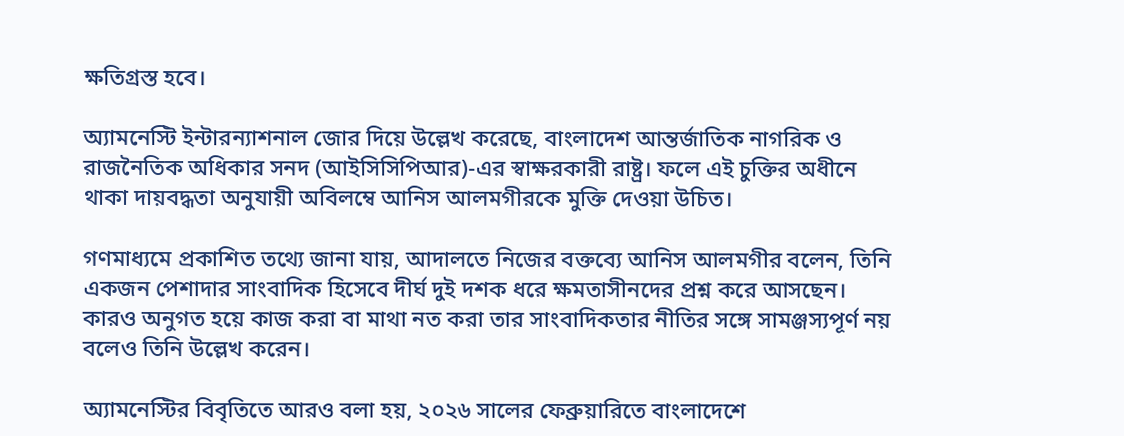ক্ষতিগ্রস্ত হবে।

অ্যামনেস্টি ইন্টারন্যাশনাল জোর দিয়ে উল্লেখ করেছে, বাংলাদেশ আন্তর্জাতিক নাগরিক ও রাজনৈতিক অধিকার সনদ (আইসিসিপিআর)-এর স্বাক্ষরকারী রাষ্ট্র। ফলে এই চুক্তির অধীনে থাকা দায়বদ্ধতা অনুযায়ী অবিলম্বে আনিস আলমগীরকে মুক্তি দেওয়া উচিত।

গণমাধ্যমে প্রকাশিত তথ্যে জানা যায়, আদালতে নিজের বক্তব্যে আনিস আলমগীর বলেন, তিনি একজন পেশাদার সাংবাদিক হিসেবে দীর্ঘ দুই দশক ধরে ক্ষমতাসীনদের প্রশ্ন করে আসছেন। কারও অনুগত হয়ে কাজ করা বা মাথা নত করা তার সাংবাদিকতার নীতির সঙ্গে সামঞ্জস্যপূর্ণ নয় বলেও তিনি উল্লেখ করেন।

অ্যামনেস্টির বিবৃতিতে আরও বলা হয়, ২০২৬ সালের ফেব্রুয়ারিতে বাংলাদেশে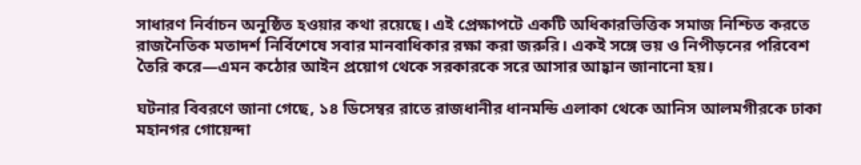সাধারণ নির্বাচন অনুষ্ঠিত হওয়ার কথা রয়েছে। এই প্রেক্ষাপটে একটি অধিকারভিত্তিক সমাজ নিশ্চিত করতে রাজনৈতিক মতাদর্শ নির্বিশেষে সবার মানবাধিকার রক্ষা করা জরুরি। একই সঙ্গে ভয় ও নিপীড়নের পরিবেশ তৈরি করে—এমন কঠোর আইন প্রয়োগ থেকে সরকারকে সরে আসার আহ্বান জানানো হয়।

ঘটনার বিবরণে জানা গেছে, ১৪ ডিসেম্বর রাতে রাজধানীর ধানমন্ডি এলাকা থেকে আনিস আলমগীরকে ঢাকা মহানগর গোয়েন্দা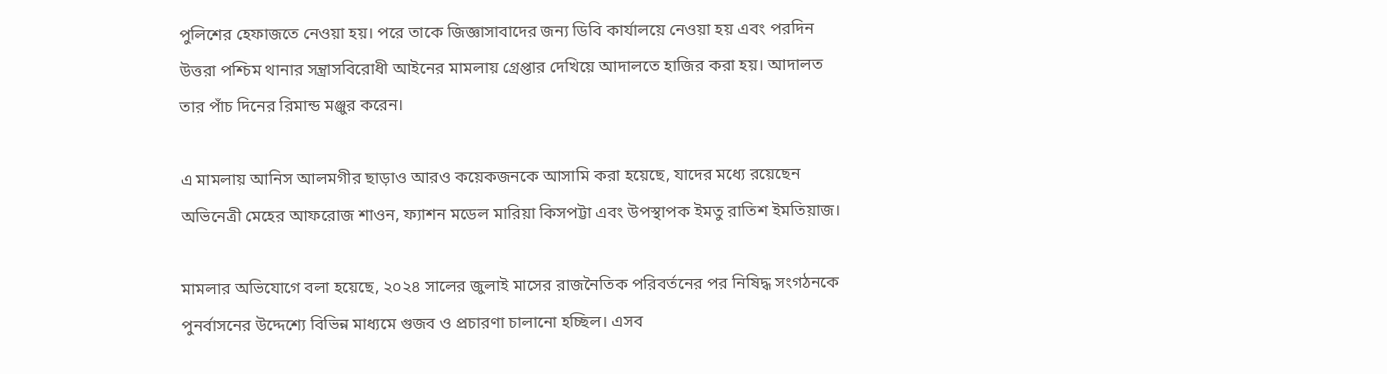পুলিশের হেফাজতে নেওয়া হয়। পরে তাকে জিজ্ঞাসাবাদের জন্য ডিবি কার্যালয়ে নেওয়া হয় এবং পরদিন উত্তরা পশ্চিম থানার সন্ত্রাসবিরোধী আইনের মামলায় গ্রেপ্তার দেখিয়ে আদালতে হাজির করা হয়। আদালত তার পাঁচ দিনের রিমান্ড মঞ্জুর করেন।

এ মামলায় আনিস আলমগীর ছাড়াও আরও কয়েকজনকে আসামি করা হয়েছে, যাদের মধ্যে রয়েছেন অভিনেত্রী মেহের আফরোজ শাওন, ফ্যাশন মডেল মারিয়া কিসপট্টা এবং উপস্থাপক ইমতু রাতিশ ইমতিয়াজ।

মামলার অভিযোগে বলা হয়েছে, ২০২৪ সালের জুলাই মাসের রাজনৈতিক পরিবর্তনের পর নিষিদ্ধ সংগঠনকে পুনর্বাসনের উদ্দেশ্যে বিভিন্ন মাধ্যমে গুজব ও প্রচারণা চালানো হচ্ছিল। এসব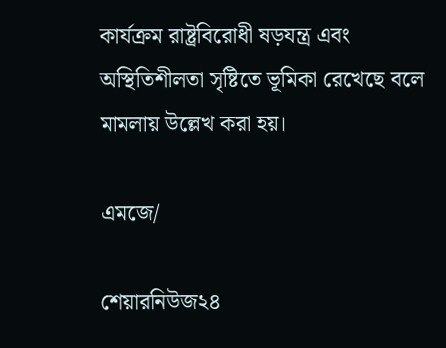কার্যক্রম রাষ্ট্রবিরোধী ষড়যন্ত্র এবং অস্থিতিশীলতা সৃষ্টিতে ভূমিকা রেখেছে বলে মামলায় উল্লেখ করা হয়।

এমজে/

শেয়ারনিউজ২৪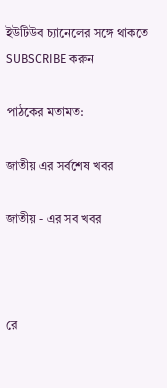ইউটিউব চ্যানেলের সঙ্গে থাকতে SUBSCRIBE করুন

পাঠকের মতামত:

জাতীয় এর সর্বশেষ খবর

জাতীয় - এর সব খবর



রে